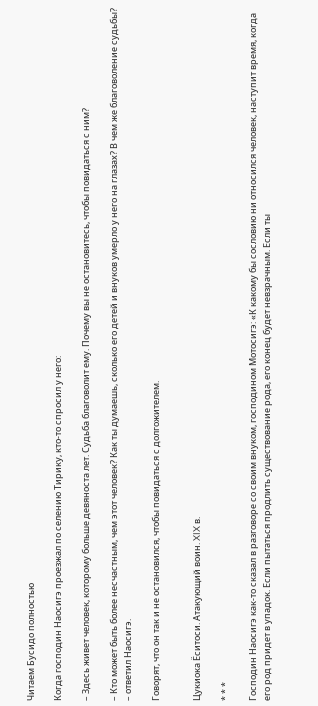Читаем Бусидо полностью

Когда господин Наосигэ проезжал по селению Тирику, кто-то спросил у него:

– Здесь живет человек, которому больше девяноста лет. Судьба благоволит ему. Почему вы не остановитесь, чтобы повидаться с ним?

– Кто может быть более несчастным, чем этот человек? Как ты думаешь, сколько его детей и внуков умерло у него на глазах? В чем же благоволение судьбы? – ответил Наосигэ.

Говорят, что он так и не остановился, чтобы повидаться с долгожителем.


Цукиока Ёситоси. Атакующий воин. XIX в.

* * *

Господин Наосигэ как-то сказал в разговоре со своим внуком, господином Мотосигэ: «К какому бы сословию ни относился человек, наступит время, когда его род придет в упадок. Если пытаться продлить существование рода, его конец будет невзрачным. Если ты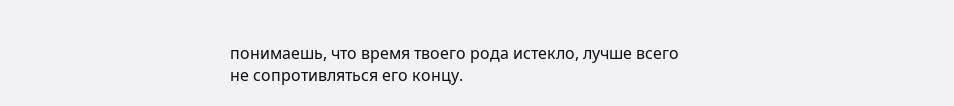понимаешь, что время твоего рода истекло, лучше всего не сопротивляться его концу.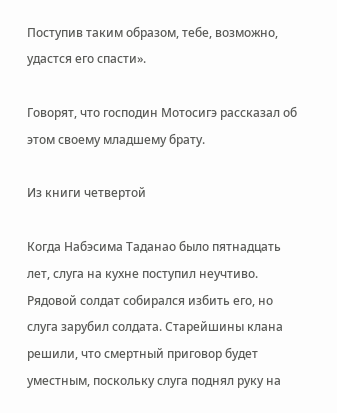Поступив таким образом, тебе, возможно, удастся его спасти».

Говорят, что господин Мотосигэ рассказал об этом своему младшему брату.

Из книги четвертой

Когда Набэсима Таданао было пятнадцать лет, слуга на кухне поступил неучтиво. Рядовой солдат собирался избить его, но слуга зарубил солдата. Старейшины клана решили, что смертный приговор будет уместным, поскольку слуга поднял руку на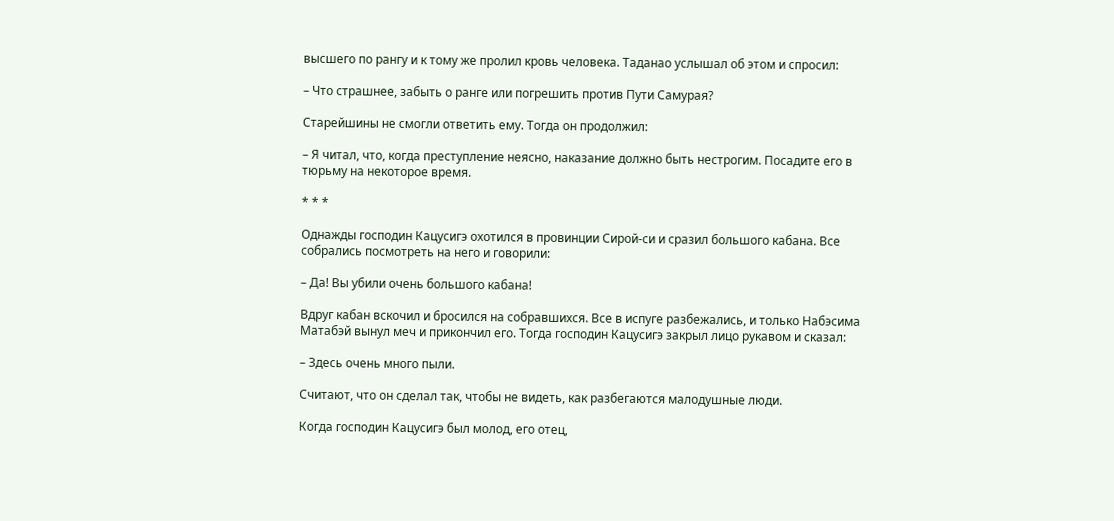высшего по рангу и к тому же пролил кровь человека. Таданао услышал об этом и спросил:

– Что страшнее, забыть о ранге или погрешить против Пути Самурая?

Старейшины не смогли ответить ему. Тогда он продолжил:

– Я читал, что, когда преступление неясно, наказание должно быть нестрогим. Посадите его в тюрьму на некоторое время.

* * *

Однажды господин Кацусигэ охотился в провинции Сирой-си и сразил большого кабана. Все собрались посмотреть на него и говорили:

– Да! Вы убили очень большого кабана!

Вдруг кабан вскочил и бросился на собравшихся. Все в испуге разбежались, и только Набэсима Матабэй вынул меч и прикончил его. Тогда господин Кацусигэ закрыл лицо рукавом и сказал:

– Здесь очень много пыли.

Считают, что он сделал так, чтобы не видеть, как разбегаются малодушные люди.

Когда господин Кацусигэ был молод, его отец,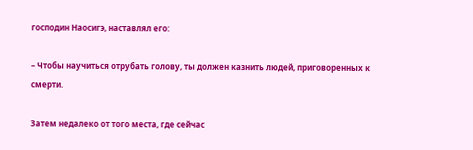господин Наосигэ, наставлял его:

– Чтобы научиться отрубать голову, ты должен казнить людей, приговоренных к смерти.

Затем недалеко от того места, где сейчас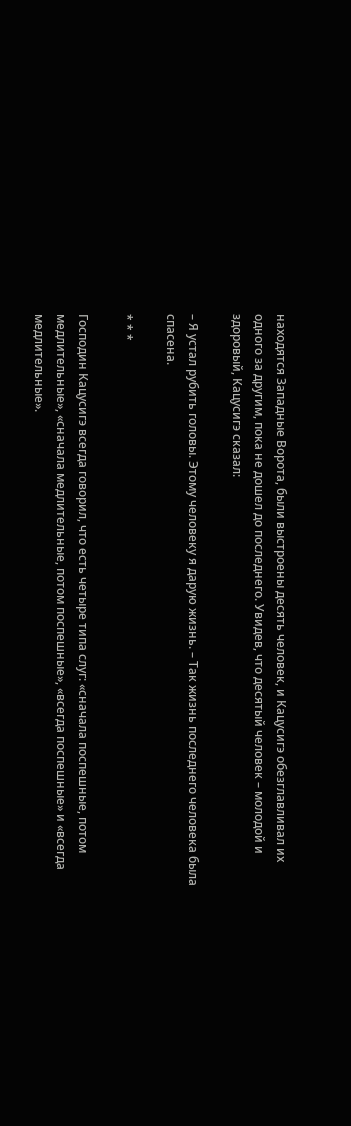находятся Западные Ворота, были выстроены десять человек, и Кацусигэ обезглавливал их одного за другим, пока не дошел до последнего. Увидев, что десятый человек – молодой и здоровый, Кацусигэ сказал:

– Я устал рубить головы. Этому человеку я дарую жизнь. – Так жизнь последнего человека была спасена.

* * *

Господин Кацусигэ всегда говорил, что есть четыре типа слуг: «сначала поспешные, потом медлительные», «сначала медлительные, потом поспешные», «всегда поспешные» и «всегда медлительные».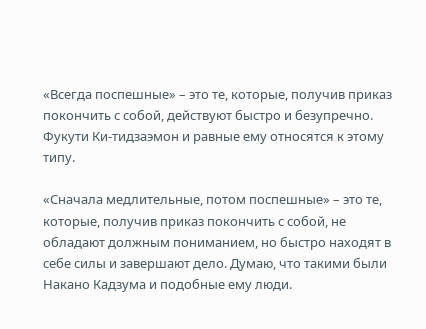«Всегда поспешные» – это те, которые, получив приказ покончить с собой, действуют быстро и безупречно. Фукути Ки-тидзаэмон и равные ему относятся к этому типу.

«Сначала медлительные, потом поспешные» – это те, которые, получив приказ покончить с собой, не обладают должным пониманием, но быстро находят в себе силы и завершают дело. Думаю, что такими были Накано Кадзума и подобные ему люди.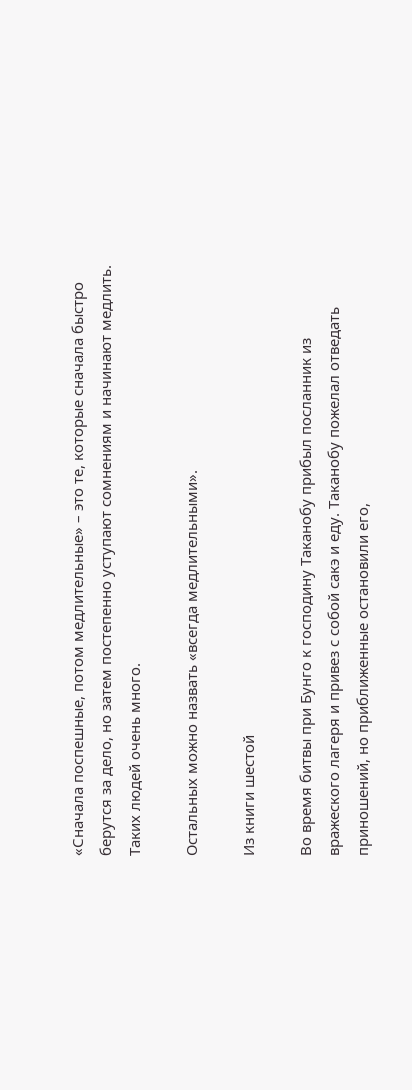«Сначала поспешные, потом медлительные» – это те, которые сначала быстро берутся за дело, но затем постепенно уступают сомнениям и начинают медлить. Таких людей очень много.

Остальных можно назвать «всегда медлительными».

Из книги шестой

Во время битвы при Бунго к господину Таканобу прибыл посланник из вражеского лагеря и привез с собой сакэ и еду. Таканобу пожелал отведать приношений, но приближенные остановили его,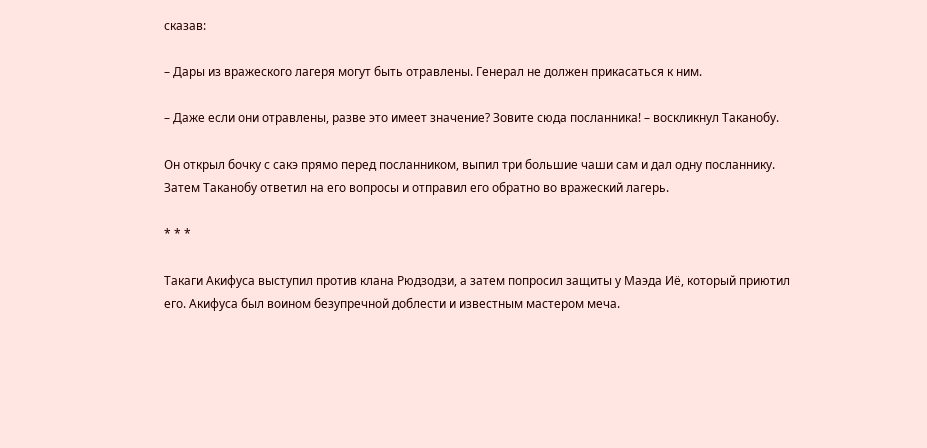сказав:

– Дары из вражеского лагеря могут быть отравлены. Генерал не должен прикасаться к ним.

– Даже если они отравлены, разве это имеет значение? Зовите сюда посланника! – воскликнул Таканобу.

Он открыл бочку с сакэ прямо перед посланником, выпил три большие чаши сам и дал одну посланнику. Затем Таканобу ответил на его вопросы и отправил его обратно во вражеский лагерь.

* * *

Такаги Акифуса выступил против клана Рюдзодзи, а затем попросил защиты у Маэда Иё, который приютил его. Акифуса был воином безупречной доблести и известным мастером меча.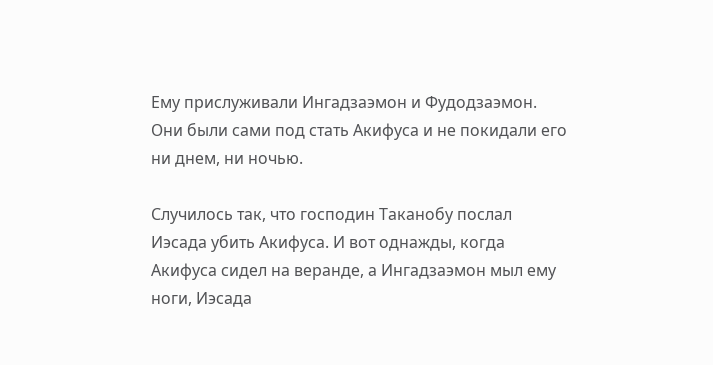Ему прислуживали Ингадзаэмон и Фудодзаэмон. Они были сами под стать Акифуса и не покидали его ни днем, ни ночью.

Случилось так, что господин Таканобу послал Иэсада убить Акифуса. И вот однажды, когда Акифуса сидел на веранде, а Ингадзаэмон мыл ему ноги, Иэсада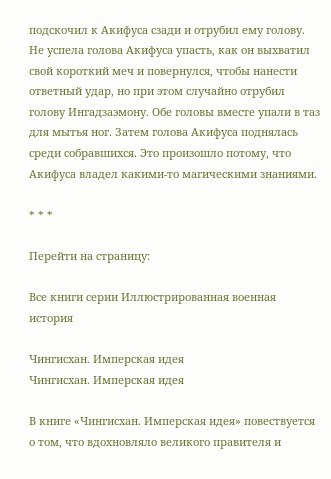подскочил к Акифуса сзади и отрубил ему голову. Не успела голова Акифуса упасть, как он выхватил свой короткий меч и повернулся, чтобы нанести ответный удар, но при этом случайно отрубил голову Ингадзаэмону. Обе головы вместе упали в таз для мытья ног. Затем голова Акифуса поднялась среди собравшихся. Это произошло потому, что Акифуса владел какими-то магическими знаниями.

* * *

Перейти на страницу:

Все книги серии Иллюстрированная военная история

Чингисхан. Имперская идея
Чингисхан. Имперская идея

В книге «Чингисхан. Имперская идея» повествуется о том, что вдохновляло великого правителя и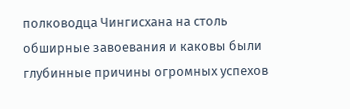полководца Чингисхана на столь обширные завоевания и каковы были глубинные причины огромных успехов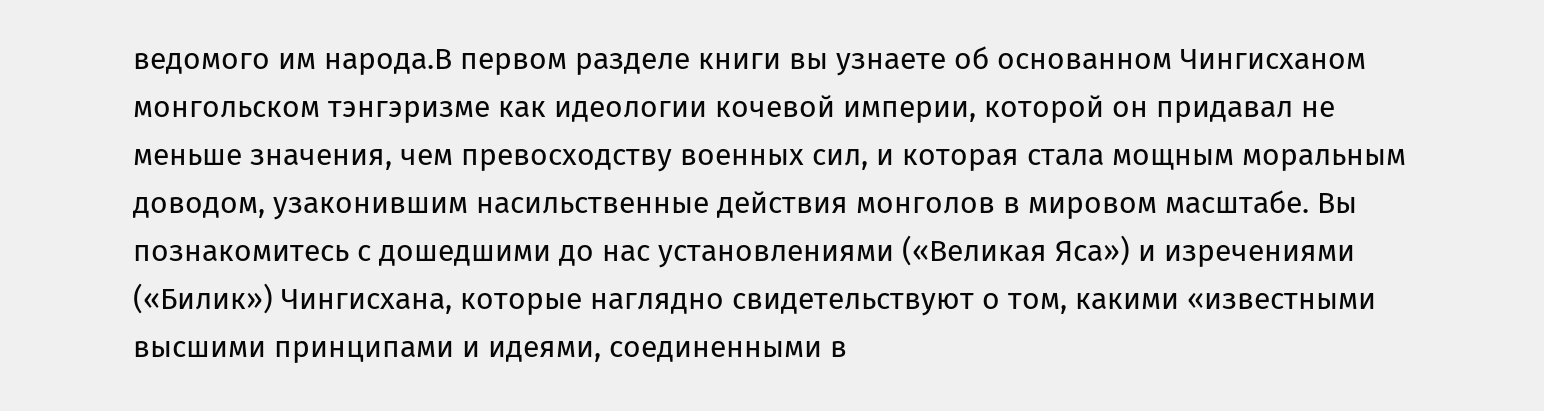ведомого им народа.В первом разделе книги вы узнаете об основанном Чингисханом монгольском тэнгэризме как идеологии кочевой империи, которой он придавал не меньше значения, чем превосходству военных сил, и которая стала мощным моральным доводом, узаконившим насильственные действия монголов в мировом масштабе. Вы познакомитесь с дошедшими до нас установлениями («Великая Яса») и изречениями («Билик») Чингисхана, которые наглядно свидетельствуют о том, какими «известными высшими принципами и идеями, соединенными в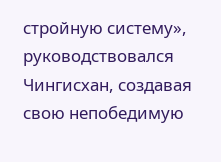стройную систему», руководствовался Чингисхан, создавая свою непобедимую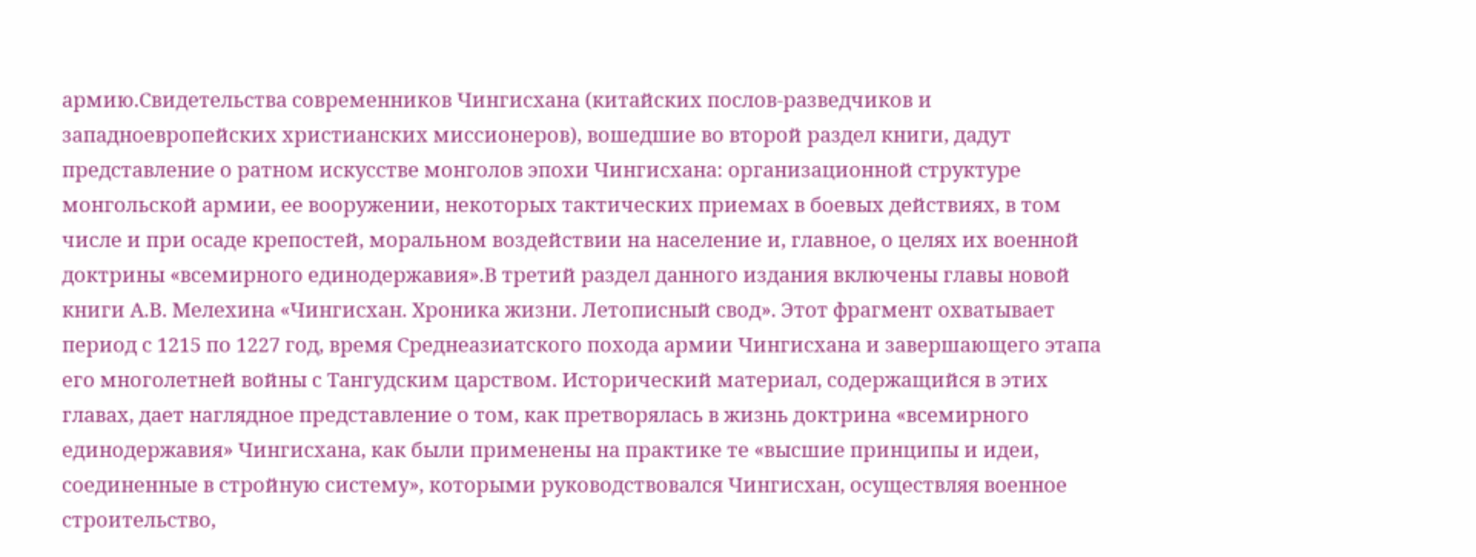армию.Свидетельства современников Чингисхана (китайских послов-разведчиков и западноевропейских христианских миссионеров), вошедшие во второй раздел книги, дадут представление о ратном искусстве монголов эпохи Чингисхана: организационной структуре монгольской армии, ее вооружении, некоторых тактических приемах в боевых действиях, в том числе и при осаде крепостей, моральном воздействии на население и, главное, о целях их военной доктрины «всемирного единодержавия».В третий раздел данного издания включены главы новой книги А.В. Мелехина «Чингисхан. Хроника жизни. Летописный свод». Этот фрагмент охватывает период с 1215 по 1227 год, время Среднеазиатского похода армии Чингисхана и завершающего этапа его многолетней войны с Тангудским царством. Исторический материал, содержащийся в этих главах, дает наглядное представление о том, как претворялась в жизнь доктрина «всемирного единодержавия» Чингисхана, как были применены на практике те «высшие принципы и идеи, соединенные в стройную систему», которыми руководствовался Чингисхан, осуществляя военное строительство,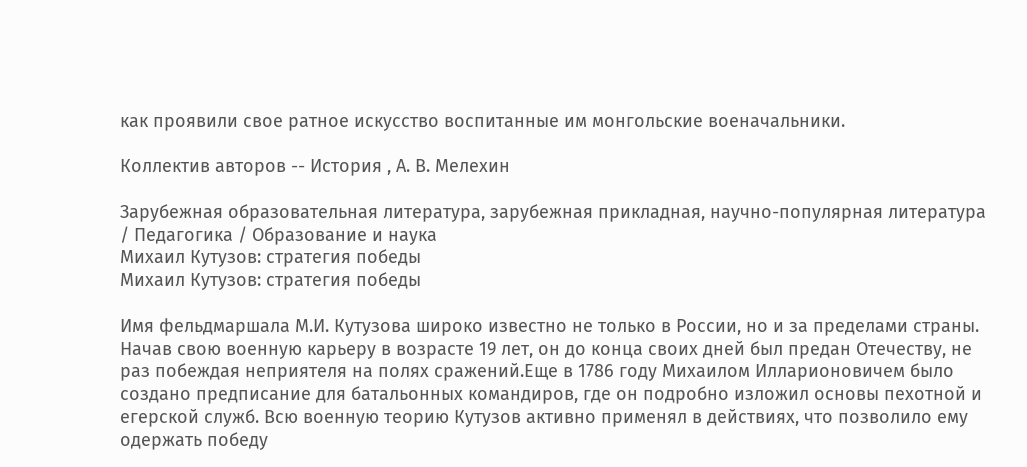как проявили свое ратное искусство воспитанные им монгольские военачальники.

Коллектив авторов -- История , А. В. Мелехин

Зарубежная образовательная литература, зарубежная прикладная, научно-популярная литература / Педагогика / Образование и наука
Михаил Кутузов: стратегия победы
Михаил Кутузов: стратегия победы

Имя фельдмаршала М.И. Кутузова широко известно не только в России, но и за пределами страны. Начав свою военную карьеру в возрасте 19 лет, он до конца своих дней был предан Отечеству, не раз побеждая неприятеля на полях сражений.Еще в 1786 году Михаилом Илларионовичем было создано предписание для батальонных командиров, где он подробно изложил основы пехотной и егерской служб. Всю военную теорию Кутузов активно применял в действиях, что позволило ему одержать победу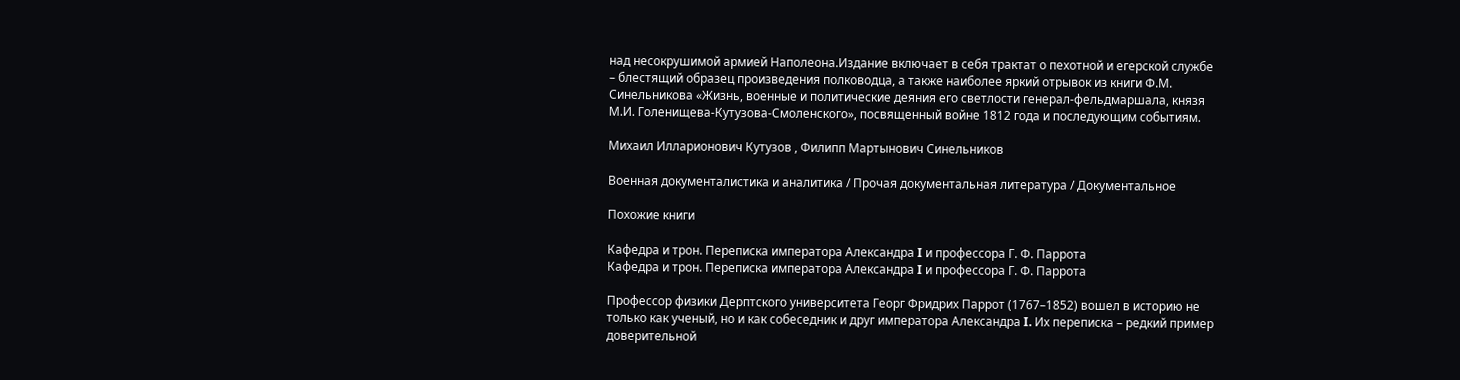над несокрушимой армией Наполеона.Издание включает в себя трактат о пехотной и егерской службе – блестящий образец произведения полководца, а также наиболее яркий отрывок из книги Ф.М. Синельникова «Жизнь, военные и политические деяния его светлости генерал-фельдмаршала, князя М.И. Голенищева-Кутузова-Смоленского», посвященный войне 1812 года и последующим событиям.

Михаил Илларионович Кутузов , Филипп Мартынович Синельников

Военная документалистика и аналитика / Прочая документальная литература / Документальное

Похожие книги

Кафедра и трон. Переписка императора Александра I и профессора Г. Ф. Паррота
Кафедра и трон. Переписка императора Александра I и профессора Г. Ф. Паррота

Профессор физики Дерптского университета Георг Фридрих Паррот (1767–1852) вошел в историю не только как ученый, но и как собеседник и друг императора Александра I. Их переписка – редкий пример доверительной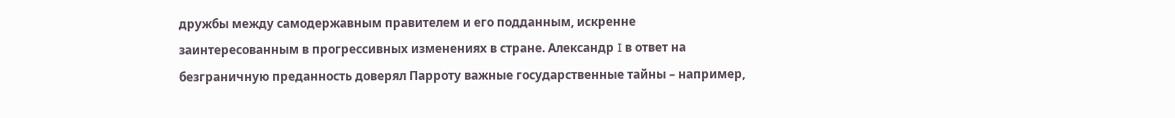дружбы между самодержавным правителем и его подданным, искренне заинтересованным в прогрессивных изменениях в стране. Александр I в ответ на безграничную преданность доверял Парроту важные государственные тайны – например,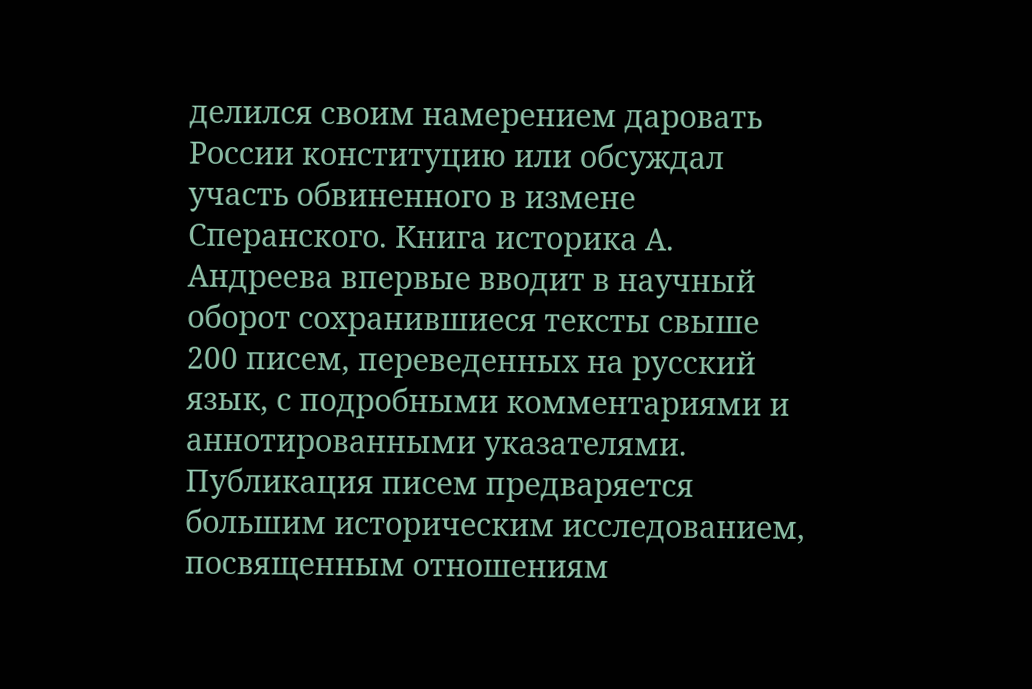делился своим намерением даровать России конституцию или обсуждал участь обвиненного в измене Сперанского. Книга историка А. Андреева впервые вводит в научный оборот сохранившиеся тексты свыше 200 писем, переведенных на русский язык, с подробными комментариями и аннотированными указателями. Публикация писем предваряется большим историческим исследованием, посвященным отношениям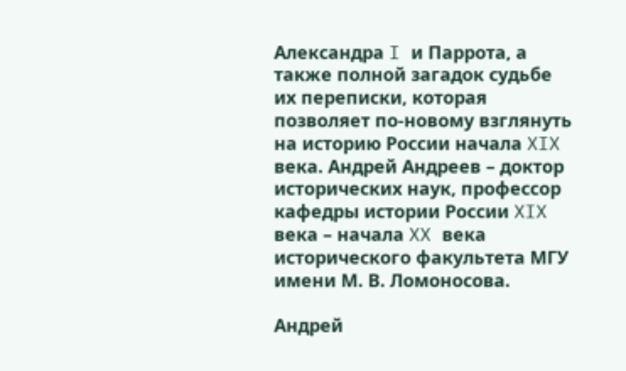Александра I и Паррота, а также полной загадок судьбе их переписки, которая позволяет по-новому взглянуть на историю России начала XIX века. Андрей Андреев – доктор исторических наук, профессор кафедры истории России XIX века – начала XX века исторического факультета МГУ имени М. В. Ломоносова.

Андрей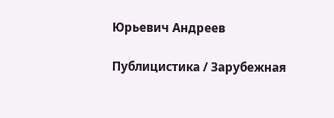Юрьевич Андреев

Публицистика / Зарубежная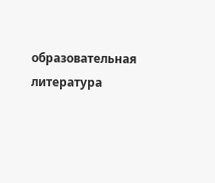образовательная литература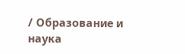/ Образование и наука